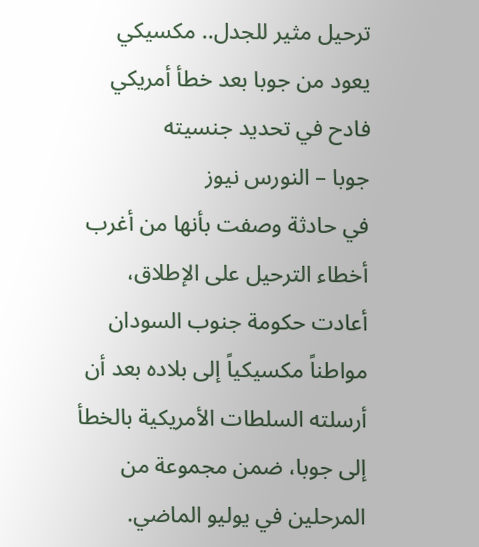ترحيل مثير للجدل.. مكسيكي يعود من جوبا بعد خطأ أمريكي فادح في تحديد جنسيته
جوبا – النورس نيوز
في حادثة وصفت بأنها من أغرب أخطاء الترحيل على الإطلاق، أعادت حكومة جنوب السودان مواطناً مكسيكياً إلى بلاده بعد أن أرسلته السلطات الأمريكية بالخطأ إلى جوبا، ضمن مجموعة من المرحلين في يوليو الماضي.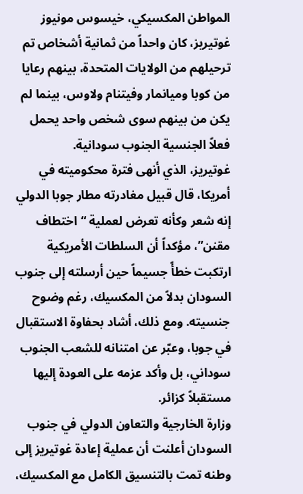المواطن المكسيكي، خيسوس مونيوز غوتيريز، كان واحداً من ثمانية أشخاص تم ترحيلهم من الولايات المتحدة، بينهم رعايا من كوبا وميانمار وفيتنام ولاوس، بينما لم يكن من بينهم سوى شخص واحد يحمل فعلاً الجنسية الجنوب سودانية.
غوتيريز، الذي أنهى فترة محكوميته في أمريكا، قال قبيل مغادرته مطار جوبا الدولي إنه شعر وكأنه تعرض لعملية “اختطاف مقنن”، مؤكداً أن السلطات الأمريكية ارتكبت خطأً جسيماً حين أرسلته إلى جنوب السودان بدلاً من المكسيك، رغم وضوح جنسيته. ومع ذلك، أشاد بحفاوة الاستقبال في جوبا، وعبّر عن امتنانه للشعب الجنوب سوداني، بل وأكد عزمه على العودة إليها مستقبلاً كزائر.
وزارة الخارجية والتعاون الدولي في جنوب السودان أعلنت أن عملية إعادة غوتيريز إلى وطنه تمت بالتنسيق الكامل مع المكسيك،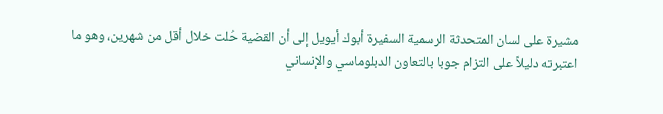مشيرة على لسان المتحدثة الرسمية السفيرة أبوك أيويل إلى أن القضية حُلت خلال أقل من شهرين، وهو ما اعتبرته دليلاً على التزام جوبا بالتعاون الدبلوماسي والإنساني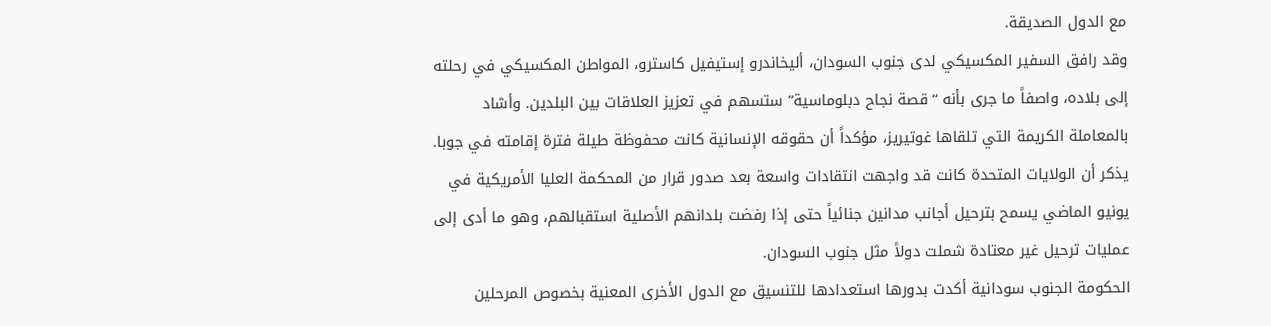مع الدول الصديقة.
وقد رافق السفير المكسيكي لدى جنوب السودان، أليخاندرو إستيفيل كاسترو، المواطن المكسيكي في رحلته إلى بلاده، واصفاً ما جرى بأنه “قصة نجاح دبلوماسية” ستسهم في تعزيز العلاقات بين البلدين. وأشاد بالمعاملة الكريمة التي تلقاها غوتيريز، مؤكداً أن حقوقه الإنسانية كانت محفوظة طيلة فترة إقامته في جوبا.
يذكر أن الولايات المتحدة كانت قد واجهت انتقادات واسعة بعد صدور قرار من المحكمة العليا الأمريكية في يونيو الماضي يسمح بترحيل أجانب مدانين جنائياً حتى إذا رفضت بلدانهم الأصلية استقبالهم، وهو ما أدى إلى عمليات ترحيل غير معتادة شملت دولاً مثل جنوب السودان.
الحكومة الجنوب سودانية أكدت بدورها استعدادها للتنسيق مع الدول الأخرى المعنية بخصوص المرحلين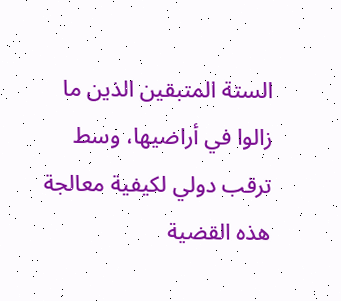الستة المتبقين الذين ما زالوا في أراضيها، وسط ترقب دولي لكيفية معالجة هذه القضية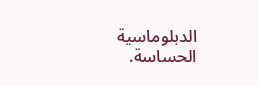الدبلوماسية الحساسة.